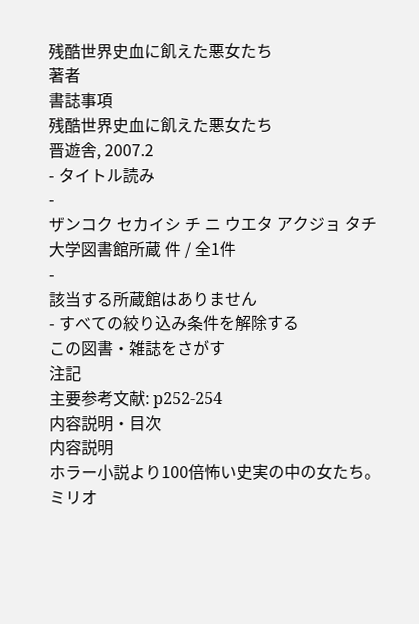残酷世界史血に飢えた悪女たち
著者
書誌事項
残酷世界史血に飢えた悪女たち
晋遊舎, 2007.2
- タイトル読み
-
ザンコク セカイシ チ ニ ウエタ アクジョ タチ
大学図書館所蔵 件 / 全1件
-
該当する所蔵館はありません
- すべての絞り込み条件を解除する
この図書・雑誌をさがす
注記
主要参考文献: p252-254
内容説明・目次
内容説明
ホラー小説より100倍怖い史実の中の女たち。ミリオ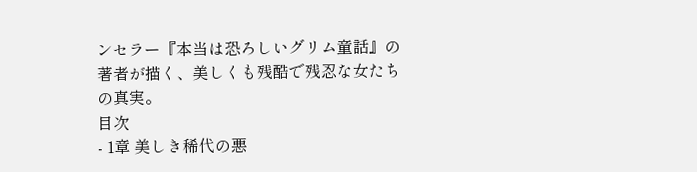ンセラー『本当は恐ろしいグリム童話』の著者が描く、美しくも残酷で残忍な女たちの真実。
目次
- 1章 美しき稀代の悪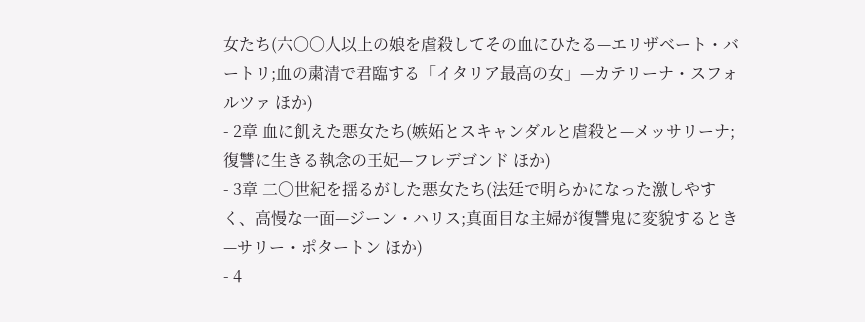女たち(六〇〇人以上の娘を虐殺してその血にひたる—エリザベート・バートリ;血の粛清で君臨する「イタリア最高の女」—カテリーナ・スフォルツァ ほか)
- 2章 血に飢えた悪女たち(嫉妬とスキャンダルと虐殺と—メッサリーナ;復讐に生きる執念の王妃—フレデゴンド ほか)
- 3章 二〇世紀を揺るがした悪女たち(法廷で明らかになった激しやすく、高慢な一面—ジーン・ハリス;真面目な主婦が復讐鬼に変貌するとき—サリー・ポタートン ほか)
- 4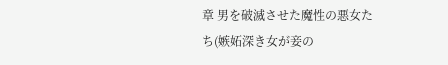章 男を破滅させた魔性の悪女たち(嫉妬深き女が妾の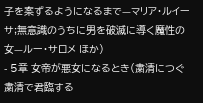子を案ずるようになるまで—マリア・ルイーサ;無意識のうちに男を破滅に導く魔性の女—ルー・サロメ ほか)
- 5章 女帝が悪女になるとき(粛清につぐ粛清で君臨する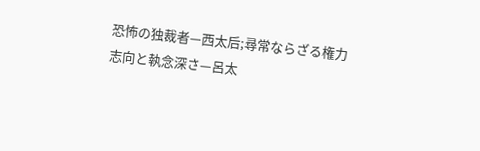恐怖の独裁者—西太后;尋常ならざる権力志向と執念深さ—呂太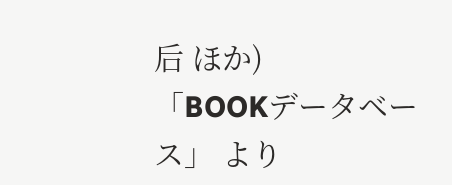后 ほか)
「BOOKデータベース」 より